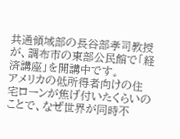共通領域部の長谷部孝司教授が、調布市の東部公民館で「経済講座」を開講中です。
アメリカの低所得者向けの住宅ローンが焦げ付いたくらいのことで、なぜ世界が同時不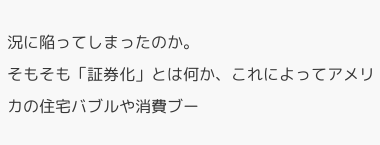況に陥ってしまったのか。
そもそも「証券化」とは何か、これによってアメリカの住宅バブルや消費ブー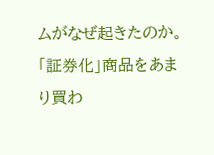ムがなぜ起きたのか。
「証券化」商品をあまり買わ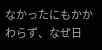なかったにもかかわらず、なぜ日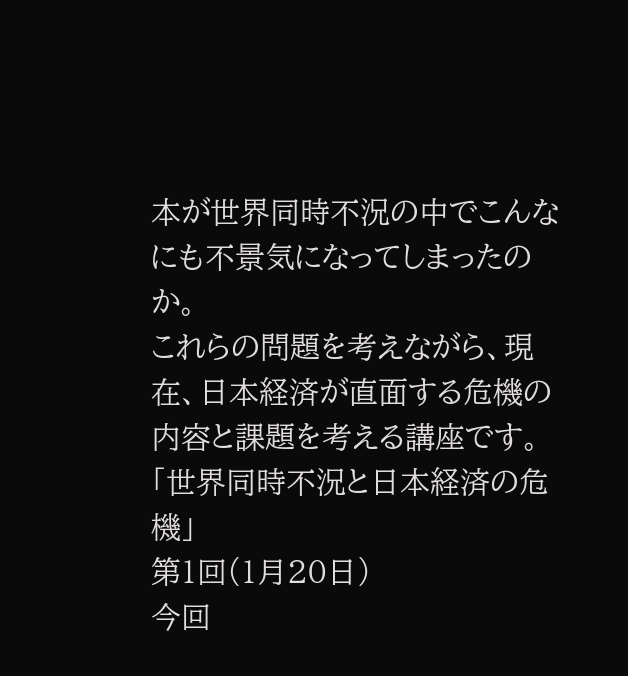本が世界同時不況の中でこんなにも不景気になってしまったのか。
これらの問題を考えながら、現在、日本経済が直面する危機の内容と課題を考える講座です。
「世界同時不況と日本経済の危機」
第1回(1月20日)
今回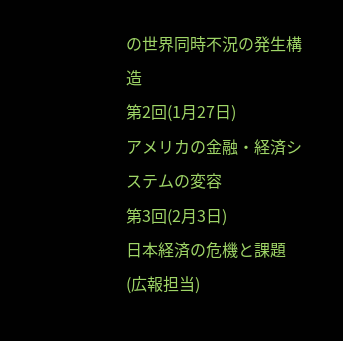の世界同時不況の発生構造
第2回(1月27日)
アメリカの金融・経済システムの変容
第3回(2月3日)
日本経済の危機と課題
(広報担当)